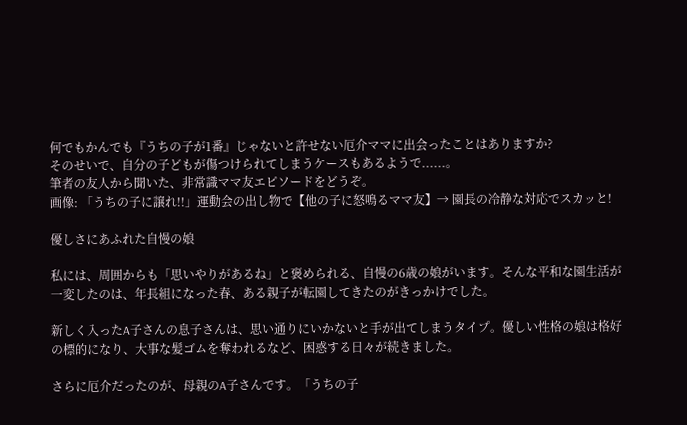何でもかんでも『うちの子が1番』じゃないと許せない厄介ママに出会ったことはありますか?
そのせいで、自分の子どもが傷つけられてしまうケースもあるようで......。
筆者の友人から聞いた、非常識ママ友エピソードをどうぞ。
画像: 「うちの子に譲れ!!」運動会の出し物で【他の子に怒鳴るママ友】→ 園長の冷静な対応でスカッと!

優しさにあふれた自慢の娘

私には、周囲からも「思いやりがあるね」と褒められる、自慢の6歳の娘がいます。そんな平和な園生活が一変したのは、年長組になった春、ある親子が転園してきたのがきっかけでした。

新しく入ったA子さんの息子さんは、思い通りにいかないと手が出てしまうタイプ。優しい性格の娘は格好の標的になり、大事な髪ゴムを奪われるなど、困惑する日々が続きました。

さらに厄介だったのが、母親のA子さんです。「うちの子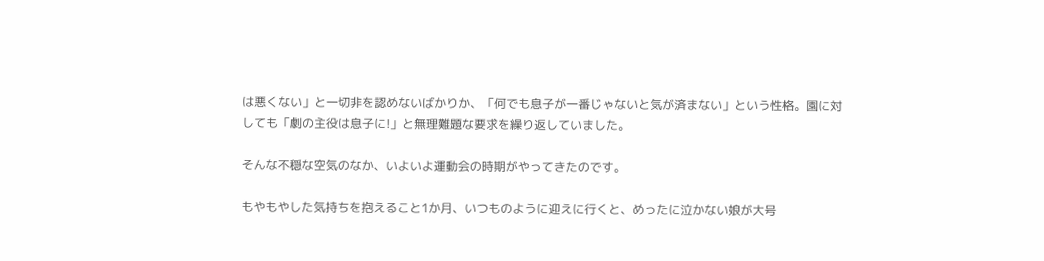は悪くない」と一切非を認めないばかりか、「何でも息子が一番じゃないと気が済まない」という性格。園に対しても「劇の主役は息子に!」と無理難題な要求を繰り返していました。

そんな不穏な空気のなか、いよいよ運動会の時期がやってきたのです。

もやもやした気持ちを抱えること1か月、いつものように迎えに行くと、めったに泣かない娘が大号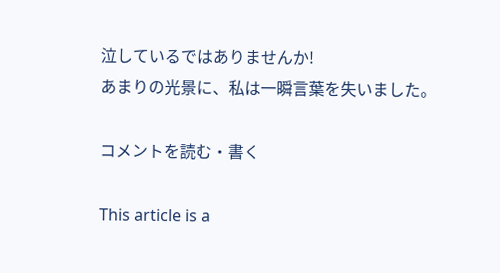泣しているではありませんか!
あまりの光景に、私は一瞬言葉を失いました。

コメントを読む・書く

This article is a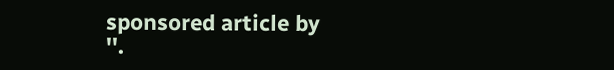sponsored article by
''.